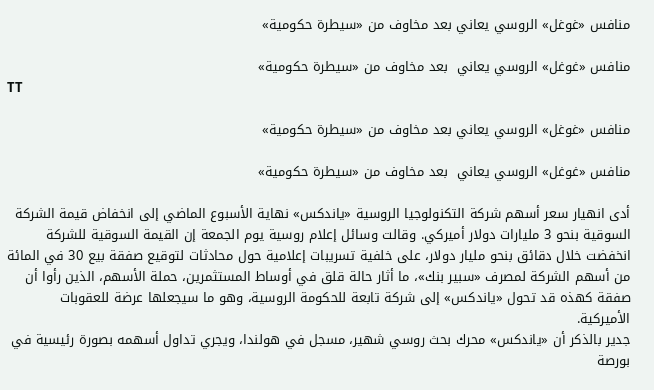منافس «غوغل» الروسي يعاني بعد مخاوف من «سيطرة حكومية»

منافس «غوغل» الروسي يعاني  بعد مخاوف من «سيطرة حكومية»
TT

منافس «غوغل» الروسي يعاني بعد مخاوف من «سيطرة حكومية»

منافس «غوغل» الروسي يعاني  بعد مخاوف من «سيطرة حكومية»

أدى انهيار سعر أسهم شركة التكنولوجيا الروسية «ياندكس» نهاية الأسبوع الماضي إلى انخفاض قيمة الشركة السوقية بنحو 3 مليارات دولار أميركي. وقالت وسائل إعلام روسية يوم الجمعة إن القيمة السوقية للشركة انخفضت خلال دقائق بنحو مليار دولار، على خلفية تسريبات إعلامية حول محادثات لتوقيع صفقة بيع 30 في المائة من أسهم الشركة لمصرف «سبير بنك»، ما أثار حالة قلق في أوساط المستثمرين، حملة الأسهم، الذين رأوا أن صفقة كهذه قد تحول «ياندكس» إلى شركة تابعة للحكومة الروسية، وهو ما سيجعلها عرضة للعقوبات الأميركية.
جدير بالذكر أن «ياندكس» محرك بحث روسي شهير، مسجل في هولندا، ويجري تداول أسهمه بصورة رئيسية في بورصة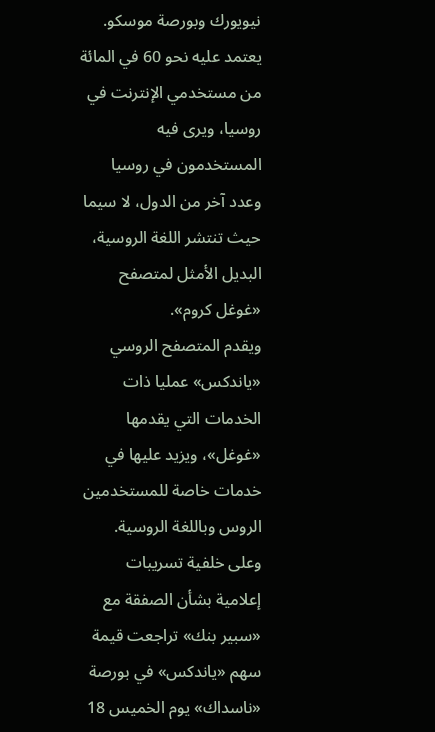نيويورك وبورصة موسكو. يعتمد عليه نحو 60 في المائة من مستخدمي الإنترنت في روسيا، ويرى فيه المستخدمون في روسيا وعدد آخر من الدول، لا سيما حيث تنتشر اللغة الروسية، البديل الأمثل لمتصفح «غوغل كروم».
ويقدم المتصفح الروسي «ياندكس» عمليا ذات الخدمات التي يقدمها «غوغل»، ويزيد عليها في خدمات خاصة للمستخدمين الروس وباللغة الروسية.
وعلى خلفية تسريبات إعلامية بشأن الصفقة مع «سبير بنك» تراجعت قيمة سهم «ياندكس» في بورصة «ناسداك» يوم الخميس 18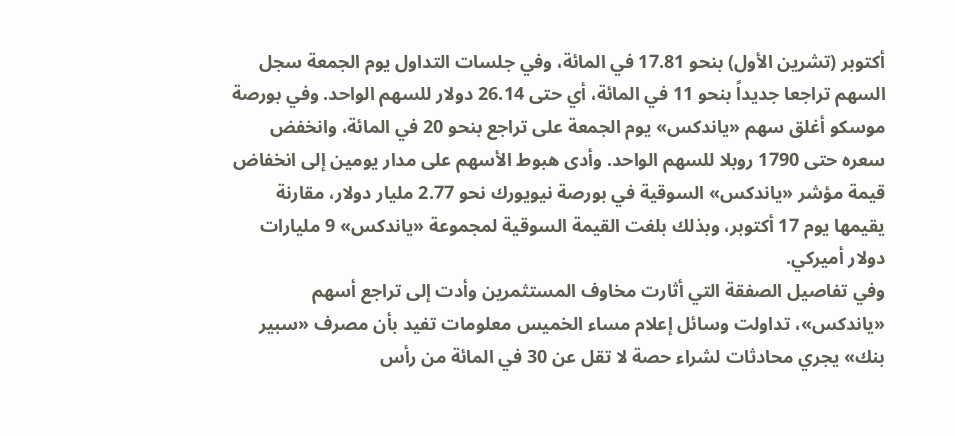أكتوبر (تشرين الأول) بنحو 17.81 في المائة، وفي جلسات التداول يوم الجمعة سجل السهم تراجعا جديداً بنحو 11 في المائة، أي حتى 26.14 دولار للسهم الواحد. وفي بورصة موسكو أغلق سهم «ياندكس» يوم الجمعة على تراجع بنحو 20 في المائة، وانخفض سعره حتى 1790 روبلا للسهم الواحد. وأدى هبوط الأسهم على مدار يومين إلى انخفاض قيمة مؤشر «ياندكس» السوقية في بورصة نيويورك نحو 2.77 مليار دولار، مقارنة يقيمها يوم 17 أكتوبر، وبذلك بلغت القيمة السوقية لمجموعة «ياندكس» 9 مليارات دولار أميركي.
وفي تفاصيل الصفقة التي أثارت مخاوف المستثمرين وأدت إلى تراجع أسهم «ياندكس»، تداولت وسائل إعلام مساء الخميس معلومات تفيد بأن مصرف «سبير بنك» يجري محادثات لشراء حصة لا تقل عن 30 في المائة من رأس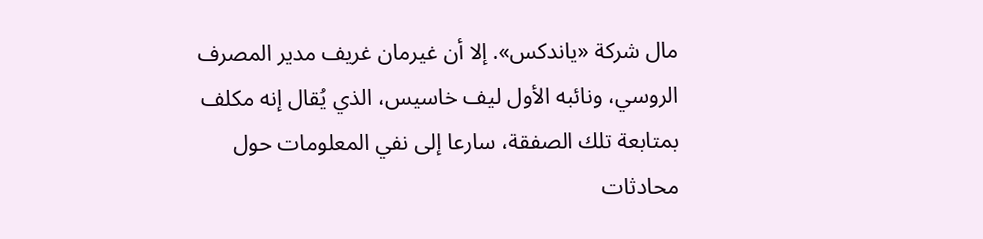مال شركة «ياندكس». إلا أن غيرمان غريف مدير المصرف الروسي، ونائبه الأول ليف خاسيس، الذي يُقال إنه مكلف بمتابعة تلك الصفقة، سارعا إلى نفي المعلومات حول محادثات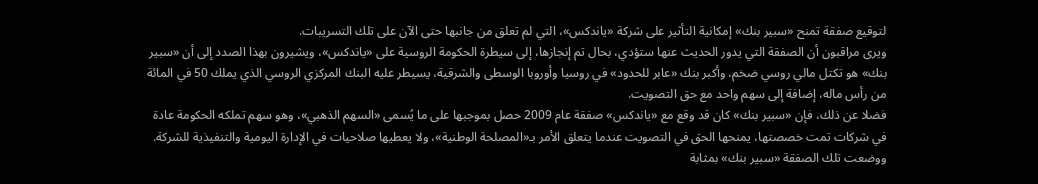لتوقيع صفقة تمنح «سبير بنك» إمكانية التأثير على شركة «ياندكس»، التي لم تعلق من جانبها حتى الآن على تلك التسريبات.
ويرى مراقبون أن الصفقة التي يدور الحديث عنها ستؤدي، بحال تم إنجازها، إلى سيطرة الحكومة الروسية على «ياندكس»، ويشيرون بهذا الصدد إلى أن «سبير بنك» هو تكتل مالي روسي ضخم، وأكبر بنك «عابر للحدود» في روسيا وأوروبا الوسطى والشرقية، يسيطر عليه البنك المركزي الروسي الذي يملك 50 في المائة من رأس ماله، إضافة إلى سهم واحد مع حق التصويت.
فضلا عن ذلك، فإن «سبير بنك» كان قد وقع مع «ياندكس» صفقة عام 2009 حصل بموجبها على ما يُسمى «السهم الذهبي»، وهو سهم تملكه الحكومة عادة في شركات تمت خصصتها، يمنحها الحق في التصويت عندما يتعلق الأمر بـ«المصلحة الوطنية»، ولا يعطيها صلاحيات في الإدارة اليومية والتنفيذية للشركة. ووضعت تلك الصفقة «سبير بنك» بمثابة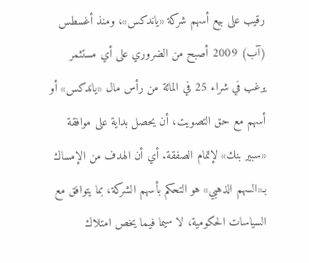رقيب على بيع أسهم شركة «ياندكس»، ومنذ أغسطس (آب) 2009 أصبح من الضروري على أي مستثمر يرغب في شراء 25 في المائة من رأس مال «ياندكس» أو أسهم مع حق التصويت، أن يحصل بداية على موافقة «سبير بنك» لإتمام الصفقة. أي أن الهدف من الإمساك بـ«السهم الذهبي» هو التحكم بأسهم الشركة، بما يتوافق مع السياسات الحكومية، لا سيما فيما يخص امتلاك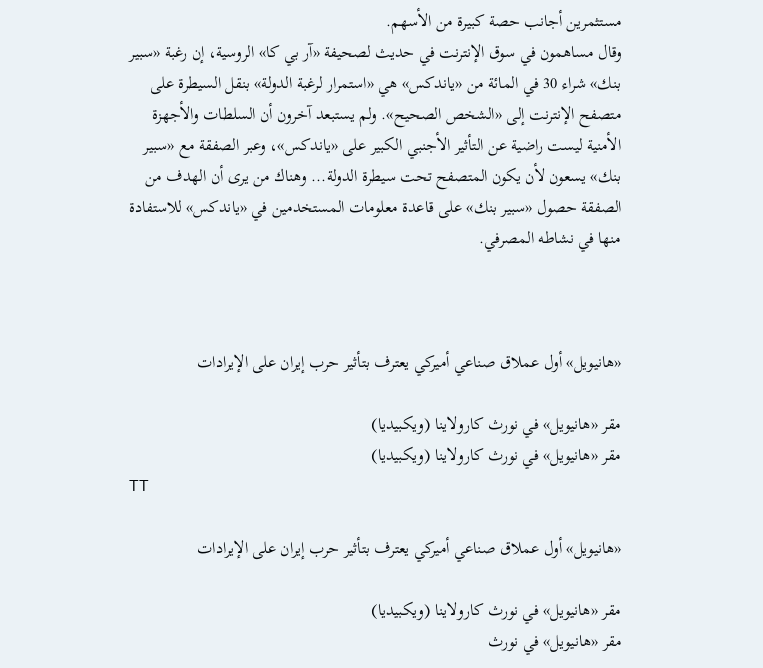مستثمرين أجانب حصة كبيرة من الأسهم.
وقال مساهمون في سوق الإنترنت في حديث لصحيفة «آر بي كا» الروسية، إن رغبة «سبير بنك» شراء 30 في المائة من «ياندكس» هي «استمرار لرغبة الدولة» بنقل السيطرة على متصفح الإنترنت إلى «الشخص الصحيح». ولم يستبعد آخرون أن السلطات والأجهزة الأمنية ليست راضية عن التأثير الأجنبي الكبير على «ياندكس»، وعبر الصفقة مع «سبير بنك» يسعون لأن يكون المتصفح تحت سيطرة الدولة... وهناك من يرى أن الهدف من الصفقة حصول «سبير بنك» على قاعدة معلومات المستخدمين في «ياندكس» للاستفادة منها في نشاطه المصرفي.



«هانيويل» أول عملاق صناعي أميركي يعترف بتأثير حرب إيران على الإيرادات

مقر «هانيويل» في نورث كارولاينا (ويكبيديا)
مقر «هانيويل» في نورث كارولاينا (ويكبيديا)
TT

«هانيويل» أول عملاق صناعي أميركي يعترف بتأثير حرب إيران على الإيرادات

مقر «هانيويل» في نورث كارولاينا (ويكبيديا)
مقر «هانيويل» في نورث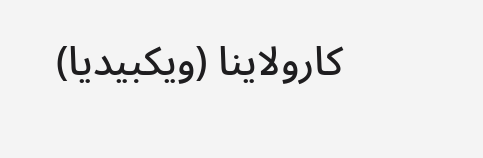كارولاينا (ويكبيديا)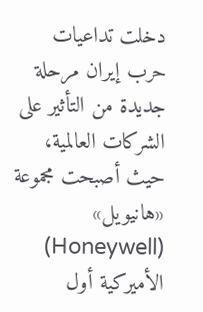دخلت تداعيات حرب إيران مرحلة جديدة من التأثير على الشركات العالمية، حيث أصبحت مجموعة «هانيويل» (Honeywell) الأميركية أول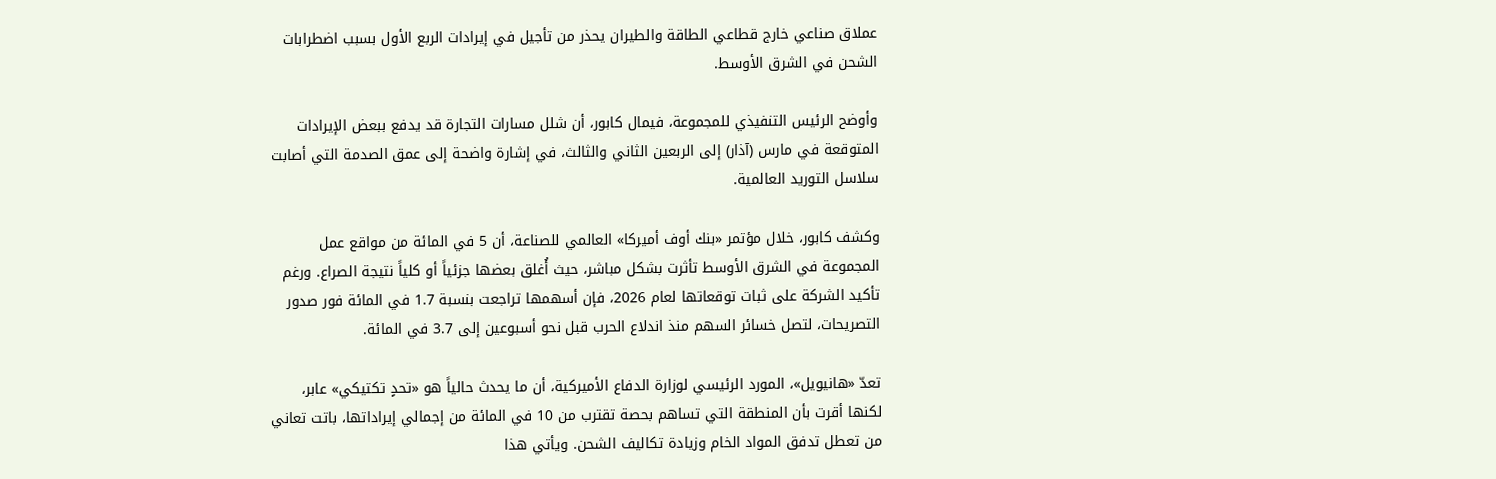عملاق صناعي خارج قطاعي الطاقة والطيران يحذر من تأجيل في إيرادات الربع الأول بسبب اضطرابات الشحن في الشرق الأوسط.

وأوضح الرئيس التنفيذي للمجموعة، فيمال كابور، أن شلل مسارات التجارة قد يدفع ببعض الإيرادات المتوقعة في مارس (آذار) إلى الربعين الثاني والثالث، في إشارة واضحة إلى عمق الصدمة التي أصابت سلاسل التوريد العالمية.

وكشف كابور، خلال مؤتمر «بنك أوف أميركا» العالمي للصناعة، أن 5 في المائة من مواقع عمل المجموعة في الشرق الأوسط تأثرت بشكل مباشر، حيث أُغلق بعضها جزئياً أو كلياً نتيجة الصراع. ورغم تأكيد الشركة على ثبات توقعاتها لعام 2026، فإن أسهمها تراجعت بنسبة 1.7 في المائة فور صدور التصريحات، لتصل خسائر السهم منذ اندلاع الحرب قبل نحو أسبوعين إلى 3.7 في المائة.

تعدّ «هانيويل»، المورد الرئيسي لوزارة الدفاع الأميركية، أن ما يحدث حالياً هو «تحدٍ تكتيكي» عابر، لكنها أقرت بأن المنطقة التي تساهم بحصة تقترب من 10 في المائة من إجمالي إيراداتها، باتت تعاني من تعطل تدفق المواد الخام وزيادة تكاليف الشحن. ويأتي هذا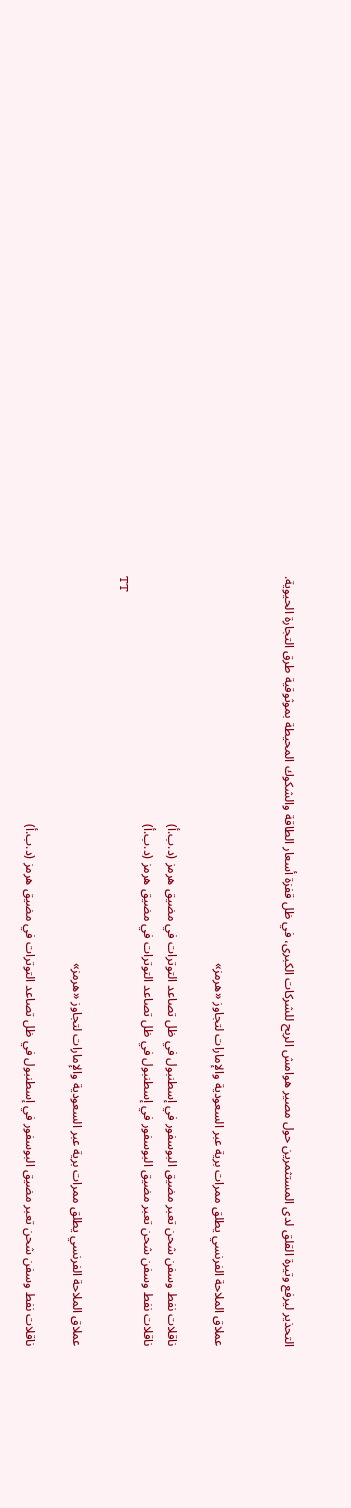التحذير ليرفع وتيرة القلق لدى المستثمرين حول مصير هوامش الربح للشركات الكبرى، في ظل قفزة أسعار الطاقة والشكوك المحيطة بموثوقية طرق التجارة الحيوية.


عملاق الملاحة الفرنسي يطلق ممرات برية عبر السعودية والإمارات لتجاوز «هرمز»

ناقلات نفط وسفن شحن تعبر مضيق البوسفور في إسطنبول في ظل تصاعد التوترات في مضيق هرمز (د.ب.أ)
ناقلات نفط وسفن شحن تعبر مضيق البوسفور في إسطنبول في ظل تصاعد التوترات في مضيق هرمز (د.ب.أ)
TT

عملاق الملاحة الفرنسي يطلق ممرات برية عبر السعودية والإمارات لتجاوز «هرمز»

ناقلات نفط وسفن شحن تعبر مضيق البوسفور في إسطنبول في ظل تصاعد التوترات في مضيق هرمز (د.ب.أ)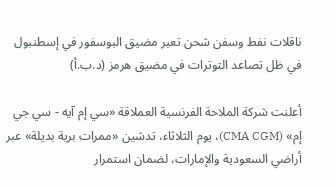ناقلات نفط وسفن شحن تعبر مضيق البوسفور في إسطنبول في ظل تصاعد التوترات في مضيق هرمز (د.ب.أ)

أعلنت شركة الملاحة الفرنسية العملاقة «سي إم آيه - سي جي إم» (CMA CGM)، يوم الثلاثاء، تدشين «ممرات برية بديلة» عبر أراضي السعودية والإمارات، لضمان استمرار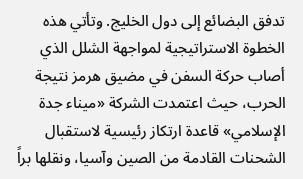تدفق البضائع إلى دول الخليج. وتأتي هذه الخطوة الاستراتيجية لمواجهة الشلل الذي أصاب حركة السفن في مضيق هرمز نتيجة الحرب، حيث اعتمدت الشركة «ميناء جدة الإسلامي» قاعدة ارتكاز رئيسية لاستقبال الشحنات القادمة من الصين وآسيا، ونقلها براً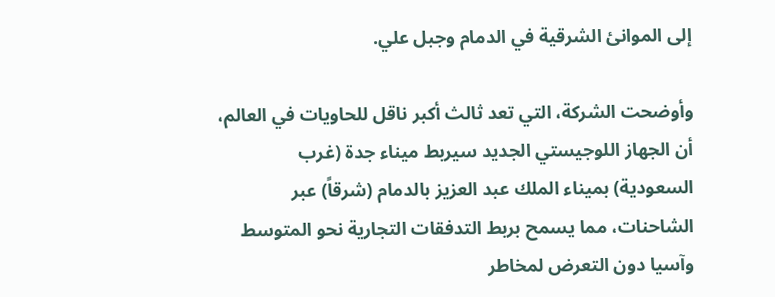إلى الموانئ الشرقية في الدمام وجبل علي.

وأوضحت الشركة، التي تعد ثالث أكبر ناقل للحاويات في العالم، أن الجهاز اللوجيستي الجديد سيربط ميناء جدة (غرب السعودية) بميناء الملك عبد العزيز بالدمام (شرقاً) عبر الشاحنات، مما يسمح بربط التدفقات التجارية نحو المتوسط وآسيا دون التعرض لمخاطر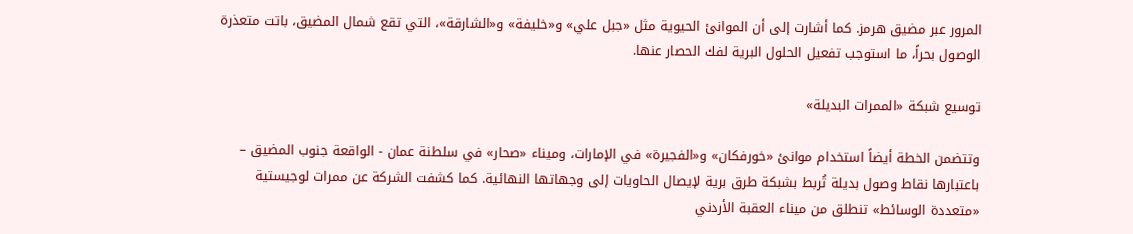المرور عبر مضيق هرمز. كما أشارت إلى أن الموانئ الحيوية مثل «جبل علي» و«خليفة» و«الشارقة»، التي تقع شمال المضيق، باتت متعذرة الوصول بحراً، ما استوجب تفعيل الحلول البرية لفك الحصار عنها.

توسيع شبكة «الممرات البديلة»

وتتضمن الخطة أيضاً استخدام موانئ «خورفكان» و«الفجيرة» في الإمارات، وميناء «صحار» في سلطنة عمان - الواقعة جنوب المضيق – باعتبارها نقاط وصول بديلة تُربط بشبكة طرق برية لإيصال الحاويات إلى وجهاتها النهائية. كما كشفت الشركة عن ممرات لوجيستية «متعددة الوسائط» تنطلق من ميناء العقبة الأردني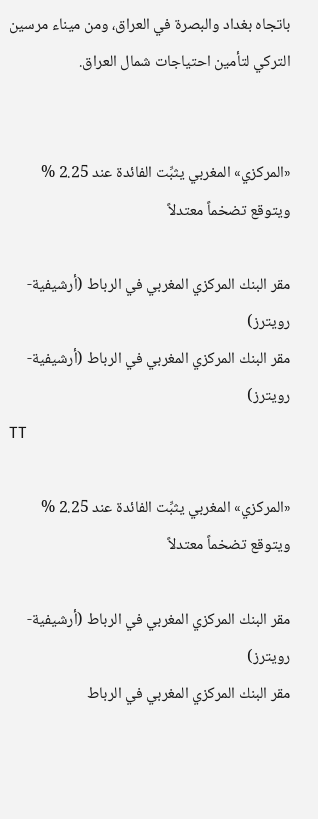باتجاه بغداد والبصرة في العراق، ومن ميناء مرسين التركي لتأمين احتياجات شمال العراق.


«المركزي» المغربي يثبِّت الفائدة عند 2.25 % ويتوقع تضخماً معتدلاً

مقر البنك المركزي المغربي في الرباط (أرشيفية- رويترز)
مقر البنك المركزي المغربي في الرباط (أرشيفية- رويترز)
TT

«المركزي» المغربي يثبِّت الفائدة عند 2.25 % ويتوقع تضخماً معتدلاً

مقر البنك المركزي المغربي في الرباط (أرشيفية- رويترز)
مقر البنك المركزي المغربي في الرباط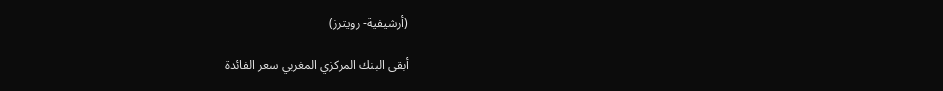(أرشيفية- رويترز)

أبقى البنك المركزي المغربي سعر الفائدة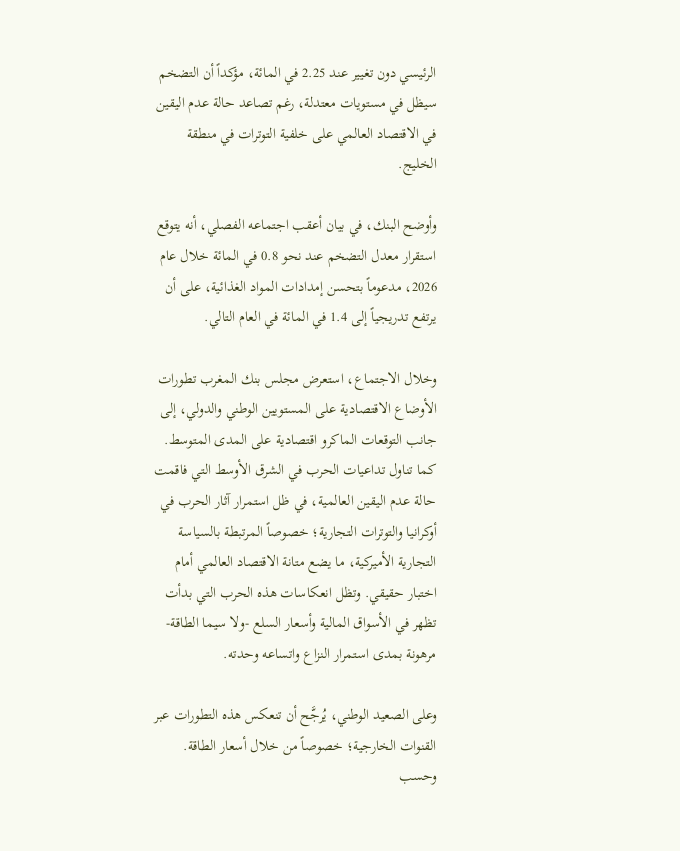الرئيسي دون تغيير عند 2.25 في المائة، مؤكداً أن التضخم سيظل في مستويات معتدلة، رغم تصاعد حالة عدم اليقين في الاقتصاد العالمي على خلفية التوترات في منطقة الخليج.

وأوضح البنك، في بيان أعقب اجتماعه الفصلي، أنه يتوقع استقرار معدل التضخم عند نحو 0.8 في المائة خلال عام 2026، مدعوماً بتحسن إمدادات المواد الغذائية، على أن يرتفع تدريجياً إلى 1.4 في المائة في العام التالي.

وخلال الاجتماع، استعرض مجلس بنك المغرب تطورات الأوضاع الاقتصادية على المستويين الوطني والدولي، إلى جانب التوقعات الماكرو اقتصادية على المدى المتوسط. كما تناول تداعيات الحرب في الشرق الأوسط التي فاقمت حالة عدم اليقين العالمية، في ظل استمرار آثار الحرب في أوكرانيا والتوترات التجارية؛ خصوصاً المرتبطة بالسياسة التجارية الأميركية، ما يضع متانة الاقتصاد العالمي أمام اختبار حقيقي. وتظل انعكاسات هذه الحرب التي بدأت تظهر في الأسواق المالية وأسعار السلع -ولا سيما الطاقة- مرهونة بمدى استمرار النزاع واتساعه وحدته.

وعلى الصعيد الوطني، يُرجَّح أن تنعكس هذه التطورات عبر القنوات الخارجية؛ خصوصاً من خلال أسعار الطاقة. وحسب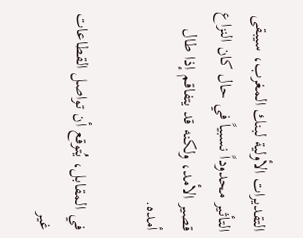التقديرات الأولية لبنك المغرب، سيبقى التأثير محدوداً نسبياً في حال كان النزاع قصير الأمد، ولكنه قد يتفاقم إذا طال أمده.

في المقابل، يُتوقع أن تواصل القطاعات غير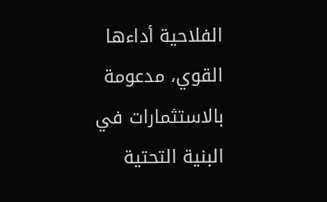الفلاحية أداءها القوي، مدعومة بالاستثمارات في البنية التحتية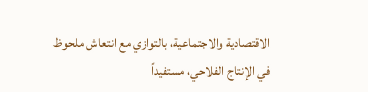الاقتصادية والاجتماعية، بالتوازي مع انتعاش ملحوظ في الإنتاج الفلاحي، مستفيداً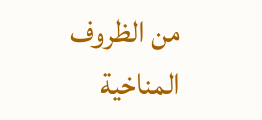من الظروف المناخية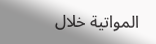المواتية خلال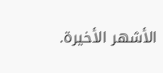الأشهر الأخيرة.